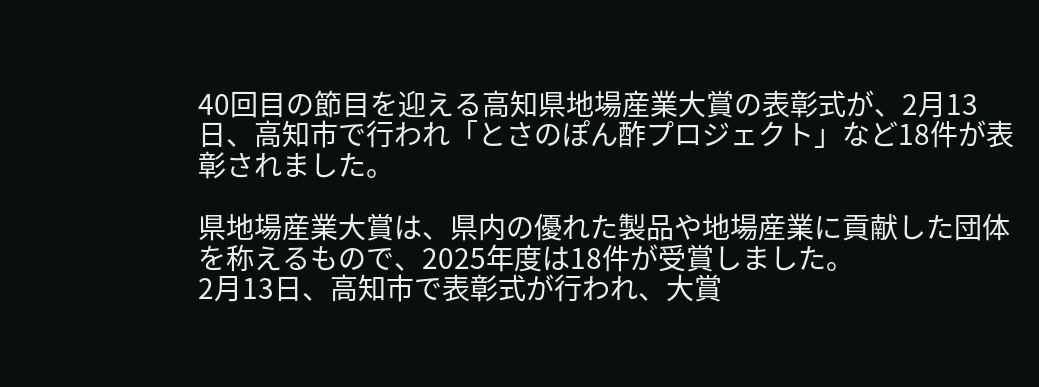40回目の節目を迎える高知県地場産業大賞の表彰式が、2月13日、高知市で行われ「とさのぽん酢プロジェクト」など18件が表彰されました。

県地場産業大賞は、県内の優れた製品や地場産業に貢献した団体を称えるもので、2025年度は18件が受賞しました。
2月13日、高知市で表彰式が行われ、大賞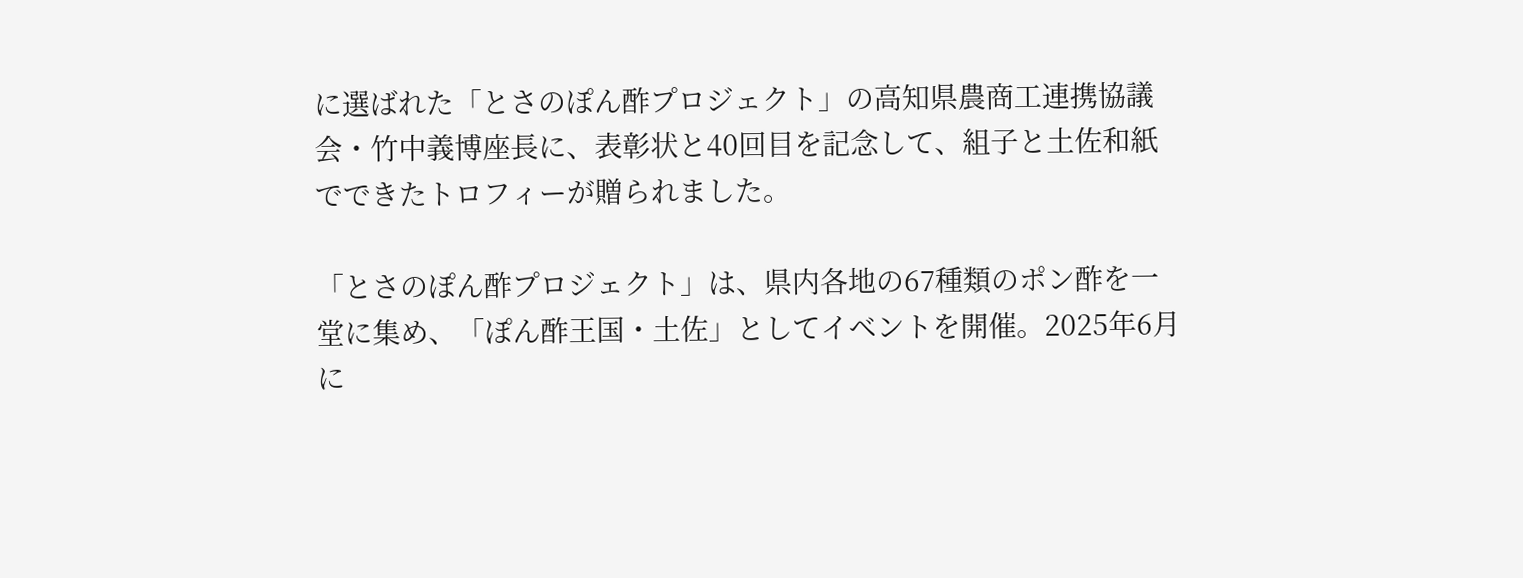に選ばれた「とさのぽん酢プロジェクト」の高知県農商工連携協議会・竹中義博座長に、表彰状と40回目を記念して、組子と土佐和紙でできたトロフィーが贈られました。

「とさのぽん酢プロジェクト」は、県内各地の67種類のポン酢を一堂に集め、「ぽん酢王国・土佐」としてイベントを開催。2025年6月に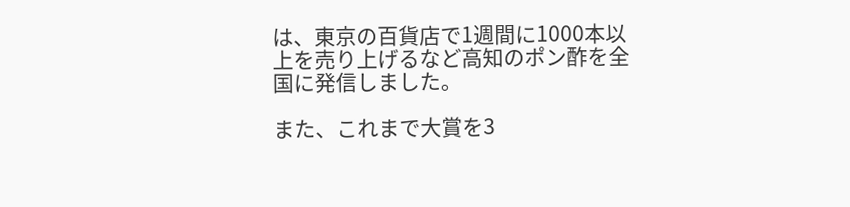は、東京の百貨店で1週間に1000本以上を売り上げるなど高知のポン酢を全国に発信しました。

また、これまで大賞を3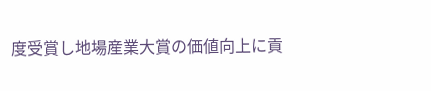度受賞し地場産業大賞の価値向上に貢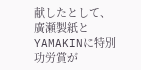献したとして、廣瀬製紙とYAMAKINに特別功労賞が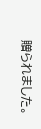贈られました。